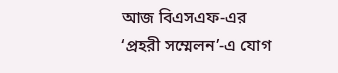আজ বিএসএফ-এর ‘প্রহরী সম্মেলন’-এ যোগ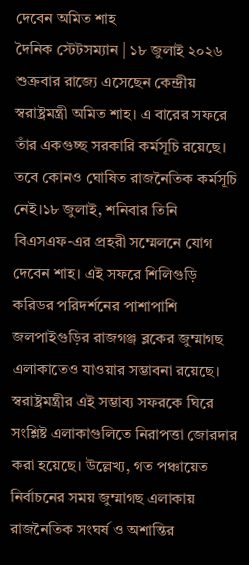দেবেন অমিত শাহ
দৈনিক স্টেটসম্যান | ১৮ জুলাই ২০২৬
শুক্রবার রাজ্যে এসেছেন কেন্দ্রীয় স্বরাষ্ট্রমন্ত্রী অমিত শাহ। এ বারের সফরে তাঁর একগুচ্ছ সরকারি কর্মসূচি রয়েছে। তবে কোনও ঘোষিত রাজনৈতিক কর্মসূচি নেই।১৮ জুলাই, শনিবার তিনি বিএসএফ-এর প্রহরী সম্মেলনে যোগ দেবেন শাহ। এই সফরে শিলিগুড়ি করিডর পরিদর্শনের পাশাপাশি জলপাইগুড়ির রাজগঞ্জ ব্লকের জুম্মাগছ এলাকাতেও যাওয়ার সম্ভাবনা রয়েছে।
স্বরাষ্ট্রমন্ত্রীর এই সম্ভাব্য সফরকে ঘিরে সংশ্লিষ্ট এলাকাগুলিতে নিরাপত্তা জোরদার করা হয়েছে। উল্লেখ্য, গত পঞ্চায়েত নির্বাচনের সময় জুম্মাগছ এলাকায় রাজনৈতিক সংঘর্ষ ও অশান্তির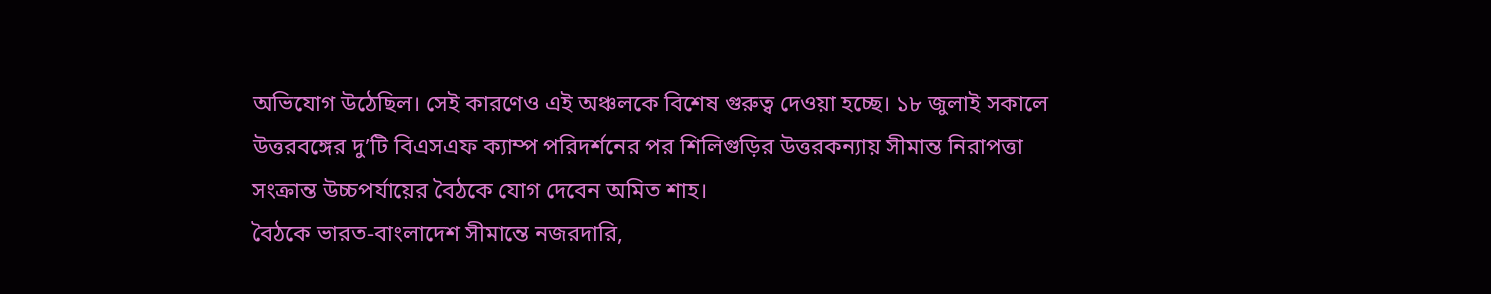অভিযোগ উঠেছিল। সেই কারণেও এই অঞ্চলকে বিশেষ গুরুত্ব দেওয়া হচ্ছে। ১৮ জুলাই সকালে উত্তরবঙ্গের দু’টি বিএসএফ ক্যাম্প পরিদর্শনের পর শিলিগুড়ির উত্তরকন্যায় সীমান্ত নিরাপত্তা সংক্রান্ত উচ্চপর্যায়ের বৈঠকে যোগ দেবেন অমিত শাহ।
বৈঠকে ভারত-বাংলাদেশ সীমান্তে নজরদারি,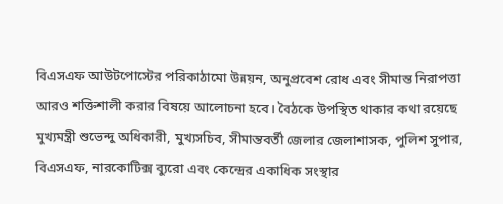বিএসএফ আউটপোস্টের পরিকাঠামো উন্নয়ন, অনুপ্রবেশ রোধ এবং সীমান্ত নিরাপত্তা আরও শক্তিশালী করার বিষয়ে আলোচনা হবে। বৈঠকে উপস্থিত থাকার কথা রয়েছে মুখ্যমন্ত্রী শুভেন্দু অধিকারী, মুখ্যসচিব, সীমান্তবর্তী জেলার জেলাশাসক, পুলিশ সুপার, বিএসএফ, নারকোটিক্স ব্যুরো এবং কেন্দ্রের একাধিক সংস্থার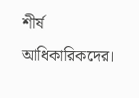শীর্ষ আধিকারিকদের।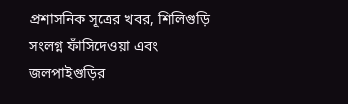প্রশাসনিক সূত্রের খবর, শিলিগুড়ি সংলগ্ন ফাঁসিদেওয়া এবং জলপাইগুড়ির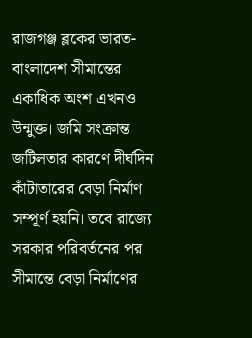রাজগঞ্জ ব্লকের ভারত-বাংলাদেশ সীমান্তের একাধিক অংশ এখনও উন্মুক্ত। জমি সংক্রান্ত জটিলতার কারণে দীর্ঘদিন কাঁটাতারের বেড়া নির্মাণ সম্পূর্ণ হয়নি। তবে রাজ্যে সরকার পরিবর্তনের পর সীমান্তে বেড়া নির্মাণের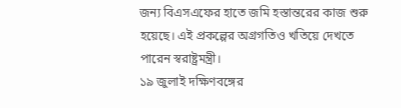জন্য বিএসএফের হাতে জমি হস্তান্তরের কাজ শুরু হয়েছে। এই প্রকল্পের অগ্রগতিও খতিয়ে দেখতে পারেন স্বরাষ্ট্রমন্ত্রী।
১৯ জুলাই দক্ষিণবঙ্গের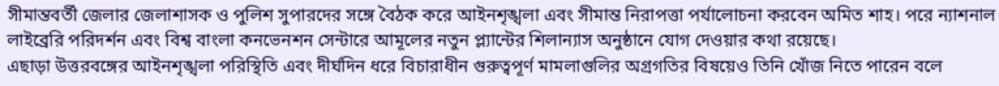সীমান্তবর্তী জেলার জেলাশাসক ও পুলিশ সুপারদের সঙ্গে বৈঠক করে আইনশৃঙ্খলা এবং সীমান্ত নিরাপত্তা পর্যালোচনা করবেন অমিত শাহ। পরে ন্যাশনাল লাইব্রেরি পরিদর্শন এবং বিশ্ব বাংলা কনভেনশন সেন্টারে আমূলের নতুন প্ল্যান্টের শিলান্যাস অনুষ্ঠানে যোগ দেওয়ার কথা রয়েছে।
এছাড়া উত্তরবঙ্গের আইনশৃঙ্খলা পরিস্থিতি এবং দীর্ঘদিন ধরে বিচারাধীন গুরুত্বপূর্ণ মামলাগুলির অগ্রগতির বিষয়েও তিনি খোঁজ নিতে পারেন বলে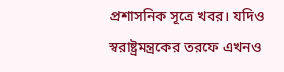প্রশাসনিক সূত্রে খবর। যদিও স্বরাষ্ট্রমন্ত্রকের তরফে এখনও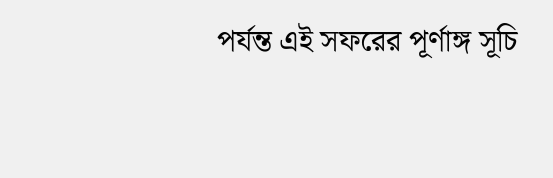পর্যন্ত এই সফরের পূর্ণাঙ্গ সূচি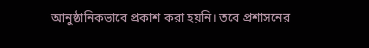আনুষ্ঠানিকভাবে প্রকাশ করা হয়নি। তবে প্রশাসনের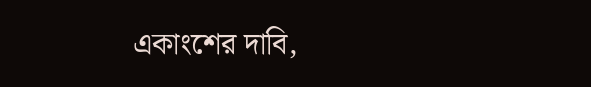একাংশের দাবি,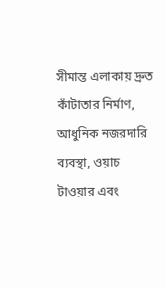সীমান্ত এলাকায় দ্রুত কাঁটাতার নির্মাণ, আধুনিক নজরদারি ব্যবস্থা, ওয়াচ টাওয়ার এবং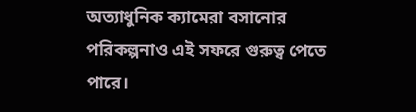অত্যাধুনিক ক্যামেরা বসানোর পরিকল্পনাও এই সফরে গুরুত্ব পেতে পারে।